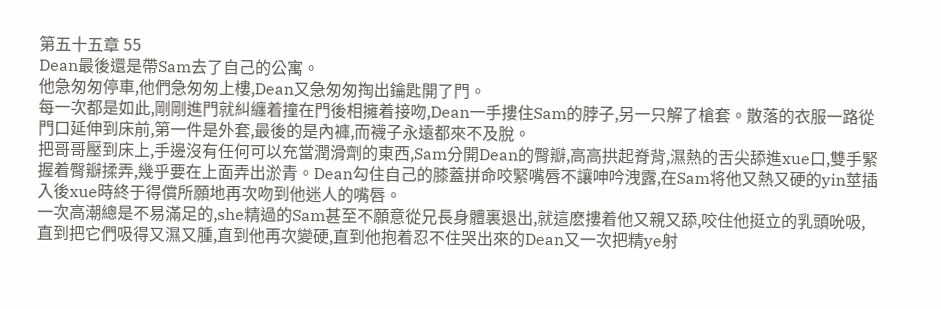第五十五章 55
Dean最後還是帶Sam去了自己的公寓。
他急匆匆停車,他們急匆匆上樓,Dean又急匆匆掏出鑰匙開了門。
每一次都是如此,剛剛進門就糾纏着撞在門後相擁着接吻,Dean一手摟住Sam的脖子,另一只解了槍套。散落的衣服一路從門口延伸到床前,第一件是外套,最後的是內褲,而襪子永遠都來不及脫。
把哥哥壓到床上,手邊沒有任何可以充當潤滑劑的東西,Sam分開Dean的臀瓣,高高拱起脊背,濕熱的舌尖舔進xue口,雙手緊握着臀瓣揉弄,幾乎要在上面弄出淤青。Dean勾住自己的膝蓋拼命咬緊嘴唇不讓呻吟洩露,在Sam将他又熱又硬的yin莖插入後xue時終于得償所願地再次吻到他迷人的嘴唇。
一次高潮總是不易滿足的,she精過的Sam甚至不願意從兄長身體裏退出,就這麽摟着他又親又舔,咬住他挺立的乳頭吮吸,直到把它們吸得又濕又腫,直到他再次變硬,直到他抱着忍不住哭出來的Dean又一次把精ye射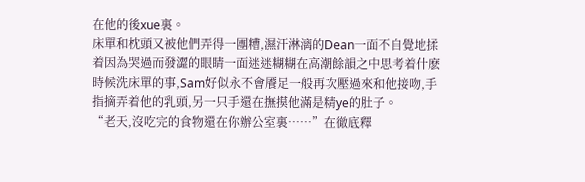在他的後xue裏。
床單和枕頭又被他們弄得一團糟,濕汗淋漓的Dean一面不自覺地揉着因為哭過而發澀的眼睛一面迷迷糊糊在高潮餘韻之中思考着什麽時候洗床單的事,Sam好似永不會餍足一般再次壓過來和他接吻,手指摘弄着他的乳頭,另一只手還在撫摸他滿是精ye的肚子。
“老天,沒吃完的食物還在你辦公室裏……”在徹底釋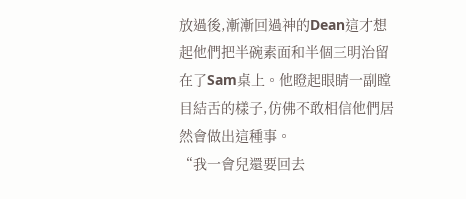放過後,漸漸回過神的Dean這才想起他們把半碗素面和半個三明治留在了Sam桌上。他瞪起眼睛一副瞠目結舌的樣子,仿佛不敢相信他們居然會做出這種事。
“我一會兒還要回去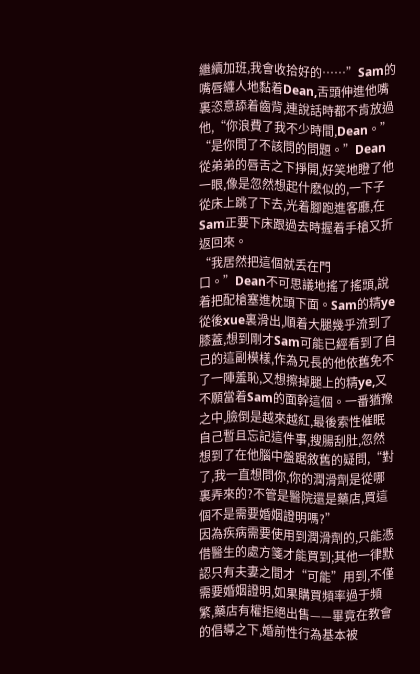繼續加班,我會收拾好的……”Sam的嘴唇纏人地黏着Dean,舌頭伸進他嘴裏恣意舔着齒背,連說話時都不肯放過他,“你浪費了我不少時間,Dean。”
“是你問了不該問的問題。”Dean從弟弟的唇舌之下掙開,好笑地瞪了他一眼,像是忽然想起什麽似的,一下子從床上跳了下去,光着腳跑進客廳,在Sam正要下床跟過去時握着手槍又折返回來。
“我居然把這個就丢在門口。”Dean不可思議地搖了搖頭,說着把配槍塞進枕頭下面。Sam的精ye從後xue裏滑出,順着大腿幾乎流到了膝蓋,想到剛才Sam可能已經看到了自己的這副模樣,作為兄長的他依舊免不了一陣羞恥,又想擦掉腿上的精ye,又不願當着Sam的面幹這個。一番猶豫之中,臉倒是越來越紅,最後索性催眠自己暫且忘記這件事,搜腸刮肚,忽然想到了在他腦中盤踞敘舊的疑問,“對了,我一直想問你,你的潤滑劑是從哪裏弄來的?不管是醫院還是藥店,買這個不是需要婚姻證明嗎?”
因為疾病需要使用到潤滑劑的,只能憑借醫生的處方箋才能買到;其他一律默認只有夫妻之間才“可能”用到,不僅需要婚姻證明,如果購買頻率過于頻繁,藥店有權拒絕出售——畢竟在教會的倡導之下,婚前性行為基本被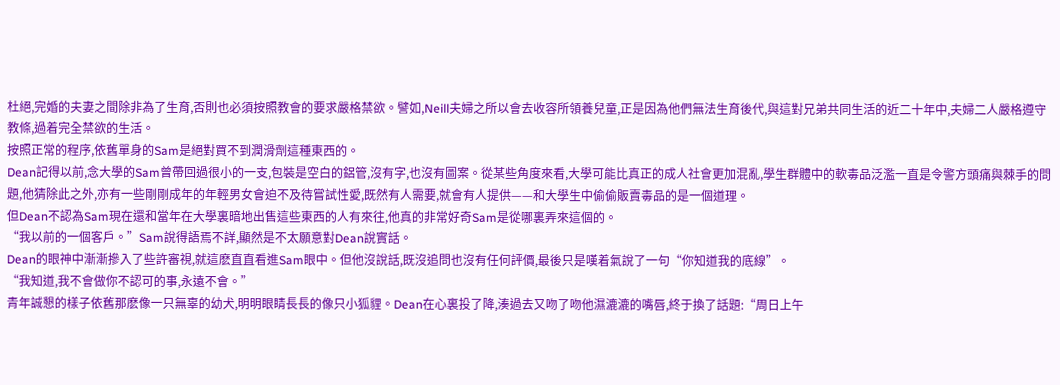杜絕,完婚的夫妻之間除非為了生育,否則也必須按照教會的要求嚴格禁欲。譬如,Neill夫婦之所以會去收容所領養兒童,正是因為他們無法生育後代,與這對兄弟共同生活的近二十年中,夫婦二人嚴格遵守教條,過着完全禁欲的生活。
按照正常的程序,依舊單身的Sam是絕對買不到潤滑劑這種東西的。
Dean記得以前,念大學的Sam曾帶回過很小的一支,包裝是空白的鋁管,沒有字,也沒有圖案。從某些角度來看,大學可能比真正的成人社會更加混亂,學生群體中的軟毒品泛濫一直是令警方頭痛與棘手的問題,他猜除此之外,亦有一些剛剛成年的年輕男女會迫不及待嘗試性愛,既然有人需要,就會有人提供——和大學生中偷偷販賣毒品的是一個道理。
但Dean不認為Sam現在還和當年在大學裏暗地出售這些東西的人有來往,他真的非常好奇Sam是從哪裏弄來這個的。
“我以前的一個客戶。”Sam說得語焉不詳,顯然是不太願意對Dean說實話。
Dean的眼神中漸漸摻入了些許審視,就這麽直直看進Sam眼中。但他沒說話,既沒追問也沒有任何評價,最後只是嘆着氣說了一句“你知道我的底線”。
“我知道,我不會做你不認可的事,永遠不會。”
青年誠懇的樣子依舊那麽像一只無辜的幼犬,明明眼睛長長的像只小狐貍。Dean在心裏投了降,湊過去又吻了吻他濕漉漉的嘴唇,終于換了話題:“周日上午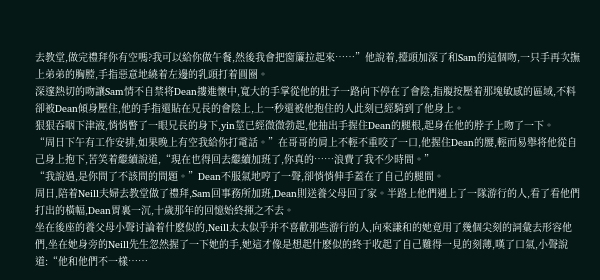去教堂,做完禮拜你有空嗎?我可以給你做午餐,然後我會把窗簾拉起來……”他說着,擡頭加深了和Sam的這個吻,一只手再次撫上弟弟的胸膛,手指惡意地繞着左邊的乳頭打着圓圈。
深邃熱切的吻讓Sam情不自禁将Dean摟進懷中,寬大的手掌從他的肚子一路向下停在了會陰,指腹按壓着那塊敏感的區域,不料卻被Dean傾身壓住,他的手指還貼在兄長的會陰上,上一秒還被他抱住的人此刻已經騎到了他身上。
狠狠吞咽下津液,悄悄瞥了一眼兄長的身下,yin莖已經微微勃起,他抽出手握住Dean的腿根,起身在他的脖子上吻了一下。
“周日下午有工作安排,如果晚上有空我給你打電話。”在哥哥的肩上不輕不重咬了一口,他握住Dean的腰,輕而易舉将他從自己身上抱下,苦笑着繼續說道,“現在也得回去繼續加班了,你真的……浪費了我不少時間。”
“我說過,是你問了不該問的問題。”Dean不服氣地哼了一聲,卻悄悄伸手蓋在了自己的腿間。
周日,陪着Neill夫婦去教堂做了禮拜,Sam回事務所加班,Dean則送養父母回了家。半路上他們遇上了一隊游行的人,看了看他們打出的橫幅,Dean胃裏一沉,十歲那年的回憶始終揮之不去。
坐在後座的養父母小聲讨論着什麽似的,Neill太太似乎并不喜歡那些游行的人,向來謙和的她竟用了幾個尖刻的詞彙去形容他們,坐在她身旁的Neill先生忽然握了一下她的手,她這才像是想起什麽似的終于收起了自己難得一見的刻薄,嘆了口氣,小聲說道:“他和他們不一樣……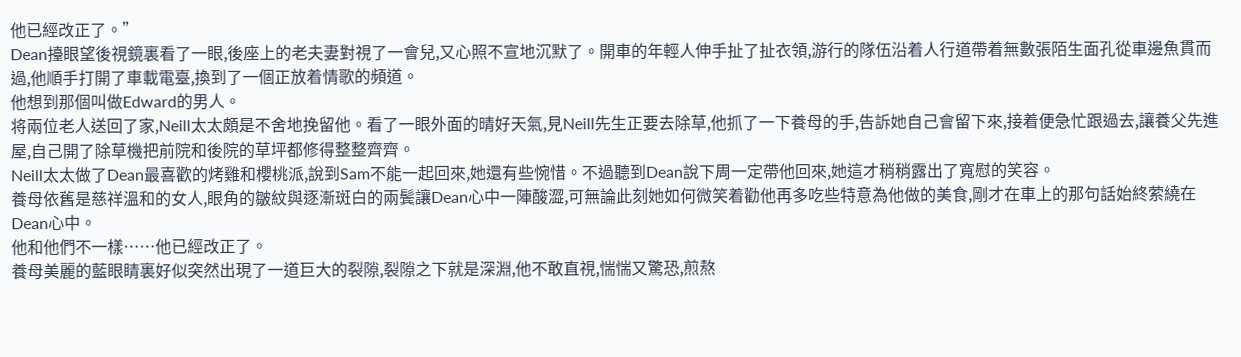他已經改正了。”
Dean擡眼望後視鏡裏看了一眼,後座上的老夫妻對視了一會兒,又心照不宣地沉默了。開車的年輕人伸手扯了扯衣領,游行的隊伍沿着人行道帶着無數張陌生面孔從車邊魚貫而過,他順手打開了車載電臺,換到了一個正放着情歌的頻道。
他想到那個叫做Edward的男人。
将兩位老人送回了家,Neill太太頗是不舍地挽留他。看了一眼外面的晴好天氣,見Neill先生正要去除草,他抓了一下養母的手,告訴她自己會留下來,接着便急忙跟過去,讓養父先進屋,自己開了除草機把前院和後院的草坪都修得整整齊齊。
Neill太太做了Dean最喜歡的烤雞和櫻桃派,說到Sam不能一起回來,她還有些惋惜。不過聽到Dean說下周一定帶他回來,她這才稍稍露出了寬慰的笑容。
養母依舊是慈祥溫和的女人,眼角的皺紋與逐漸斑白的兩鬓讓Dean心中一陣酸澀,可無論此刻她如何微笑着勸他再多吃些特意為他做的美食,剛才在車上的那句話始終萦繞在Dean心中。
他和他們不一樣……他已經改正了。
養母美麗的藍眼睛裏好似突然出現了一道巨大的裂隙,裂隙之下就是深淵,他不敢直視,惴惴又驚恐,煎熬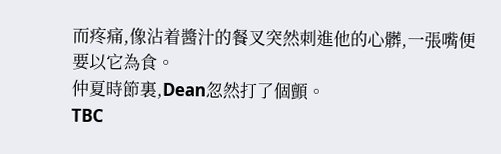而疼痛,像沾着醬汁的餐叉突然刺進他的心髒,一張嘴便要以它為食。
仲夏時節裏,Dean忽然打了個顫。
TBC